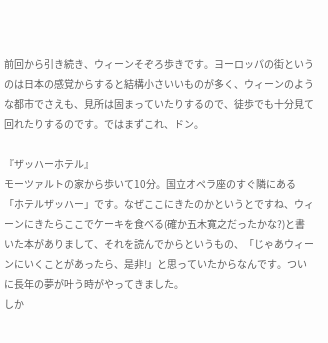前回から引き続き、ウィーンそぞろ歩きです。ヨーロッパの街というのは日本の感覚からすると結構小さいいものが多く、ウィーンのような都市でさえも、見所は固まっていたりするので、徒歩でも十分見て回れたりするのです。ではまずこれ、ドン。

『ザッハーホテル』
モーツァルトの家から歩いて10分。国立オペラ座のすぐ隣にある「ホテルザッハー」です。なぜここにきたのかというとですね、ウィーンにきたらここでケーキを食べる(確か五木寛之だったかな?)と書いた本がありまして、それを読んでからというもの、「じゃあウィーンにいくことがあったら、是非!」と思っていたからなんです。ついに長年の夢が叶う時がやってきました。
しか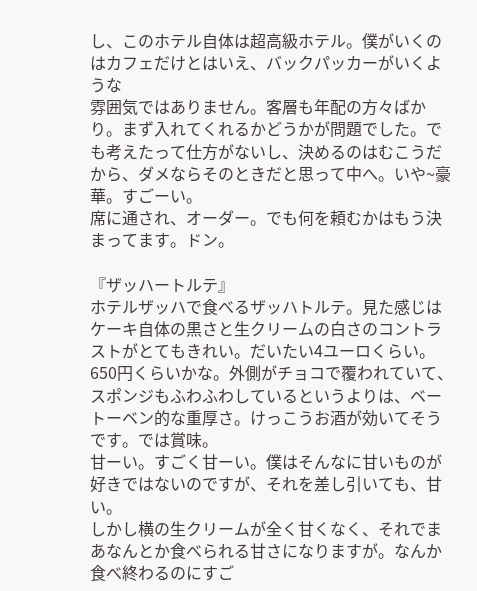し、このホテル自体は超高級ホテル。僕がいくのはカフェだけとはいえ、バックパッカーがいくような
雰囲気ではありません。客層も年配の方々ばかり。まず入れてくれるかどうかが問題でした。でも考えたって仕方がないし、決めるのはむこうだから、ダメならそのときだと思って中へ。いや~豪華。すごーい。
席に通され、オーダー。でも何を頼むかはもう決まってます。ドン。

『ザッハートルテ』
ホテルザッハで食べるザッハトルテ。見た感じはケーキ自体の黒さと生クリームの白さのコントラストがとてもきれい。だいたい4ユーロくらい。650円くらいかな。外側がチョコで覆われていて、スポンジもふわふわしているというよりは、ベートーベン的な重厚さ。けっこうお酒が効いてそうです。では賞味。
甘ーい。すごく甘ーい。僕はそんなに甘いものが好きではないのですが、それを差し引いても、甘い。
しかし横の生クリームが全く甘くなく、それでまあなんとか食べられる甘さになりますが。なんか食べ終わるのにすご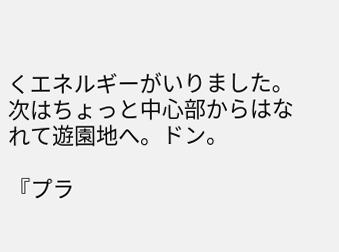くエネルギーがいりました。
次はちょっと中心部からはなれて遊園地へ。ドン。

『プラ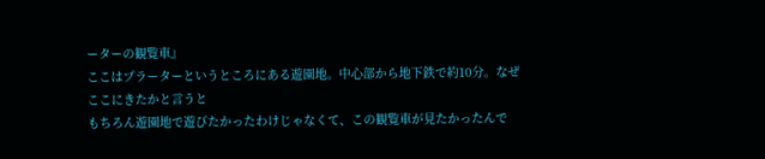ーターの観覧車』
ここはプラーターというところにある遊園地。中心部から地下鉄で約10分。なぜここにきたかと言うと
もちろん遊園地で遊びたかったわけじゃなくて、この観覧車が見たかったんで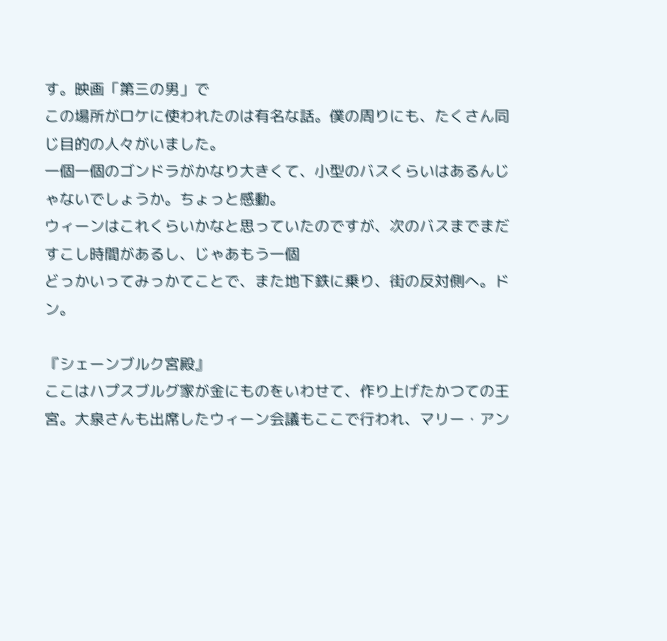す。映画「第三の男」で
この場所がロケに使われたのは有名な話。僕の周りにも、たくさん同じ目的の人々がいました。
一個一個のゴンドラがかなり大きくて、小型のバスくらいはあるんじゃないでしょうか。ちょっと感動。
ウィーンはこれくらいかなと思っていたのですが、次のバスまでまだすこし時間があるし、じゃあもう一個
どっかいってみっかてことで、また地下鉄に乗り、街の反対側へ。ドン。

『シェーンブルク宮殿』
ここはハプスブルグ家が金にものをいわせて、作り上げたかつての王宮。大泉さんも出席したウィーン会議もここで行われ、マリー・アン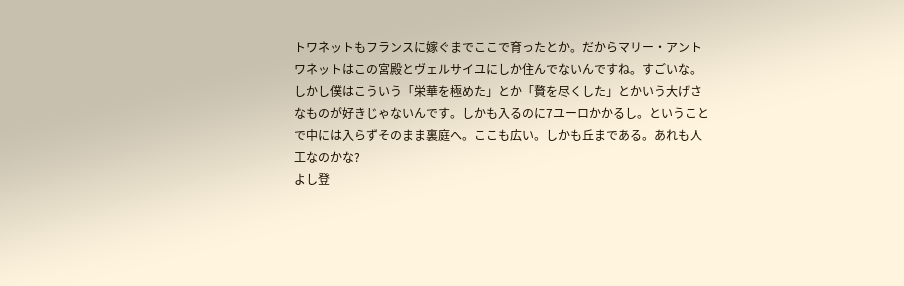トワネットもフランスに嫁ぐまでここで育ったとか。だからマリー・アントワネットはこの宮殿とヴェルサイユにしか住んでないんですね。すごいな。しかし僕はこういう「栄華を極めた」とか「贅を尽くした」とかいう大げさなものが好きじゃないんです。しかも入るのに7ユーロかかるし。ということで中には入らずそのまま裏庭へ。ここも広い。しかも丘まである。あれも人工なのかな?
よし登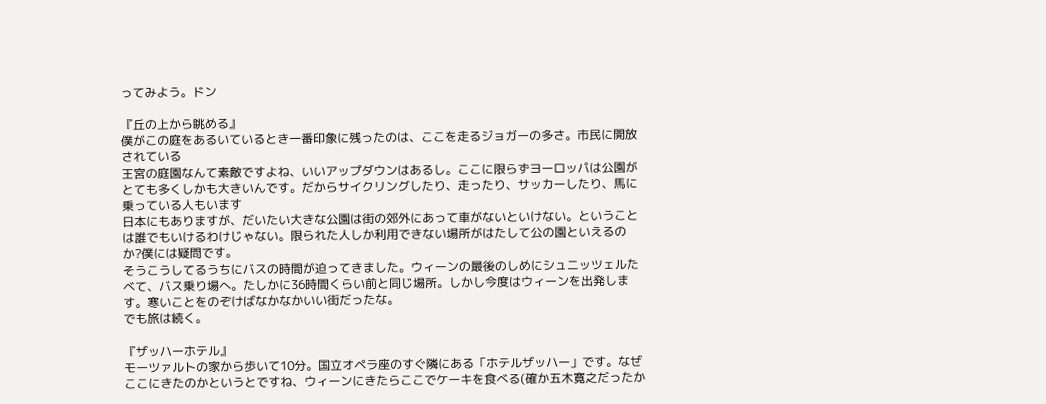ってみよう。ドン

『丘の上から眺める』
僕がこの庭をあるいているとき一番印象に残ったのは、ここを走るジョガーの多さ。市民に開放されている
王宮の庭園なんて素敵ですよね、いいアップダウンはあるし。ここに限らずヨーロッパは公園がとても多くしかも大きいんです。だからサイクリングしたり、走ったり、サッカーしたり、馬に乗っている人もいます
日本にもありますが、だいたい大きな公園は街の郊外にあって車がないといけない。ということは誰でもいけるわけじゃない。限られた人しか利用できない場所がはたして公の園といえるのか?僕には疑問です。
そうこうしてるうちにバスの時間が迫ってきました。ウィーンの最後のしめにシュニッツェルたべて、バス乗り場へ。たしかに36時間くらい前と同じ場所。しかし今度はウィーンを出発します。寒いことをのぞけばなかなかいい街だったな。
でも旅は続く。

『ザッハーホテル』
モーツァルトの家から歩いて10分。国立オペラ座のすぐ隣にある「ホテルザッハー」です。なぜここにきたのかというとですね、ウィーンにきたらここでケーキを食べる(確か五木寛之だったか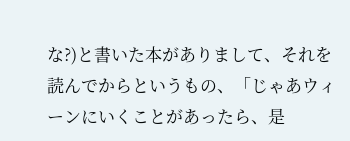な?)と書いた本がありまして、それを読んでからというもの、「じゃあウィーンにいくことがあったら、是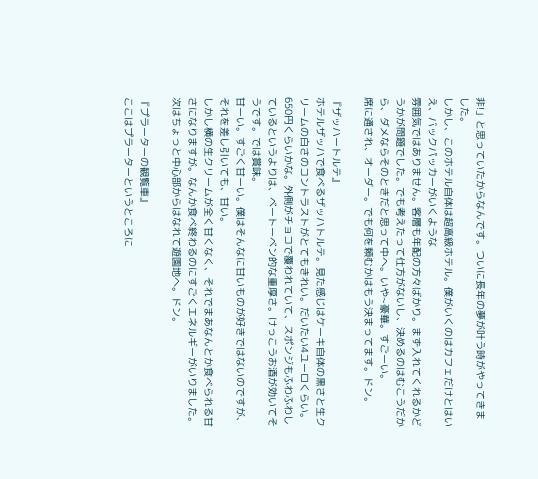非!」と思っていたからなんです。ついに長年の夢が叶う時がやってきました。
しかし、このホテル自体は超高級ホテル。僕がいくのはカフェだけとはいえ、バックパッカーがいくような
雰囲気ではありません。客層も年配の方々ばかり。まず入れてくれるかどうかが問題でした。でも考えたって仕方がないし、決めるのはむこうだから、ダメならそのときだと思って中へ。いや~豪華。すごーい。
席に通され、オーダー。でも何を頼むかはもう決まってます。ドン。

『ザッハートルテ』
ホテルザッハで食べるザッハトルテ。見た感じはケーキ自体の黒さと生クリームの白さのコントラストがとてもきれい。だいたい4ユーロくらい。650円くらいかな。外側がチョコで覆われていて、スポンジもふわふわしているというよりは、ベートーベン的な重厚さ。けっこうお酒が効いてそうです。では賞味。
甘ーい。すごく甘ーい。僕はそんなに甘いものが好きではないのですが、それを差し引いても、甘い。
しかし横の生クリームが全く甘くなく、それでまあなんとか食べられる甘さになりますが。なんか食べ終わるのにすごくエネルギーがいりました。
次はちょっと中心部からはなれて遊園地へ。ドン。

『プラーターの観覧車』
ここはプラーターというところに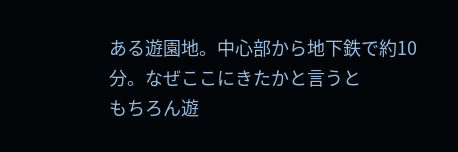ある遊園地。中心部から地下鉄で約10分。なぜここにきたかと言うと
もちろん遊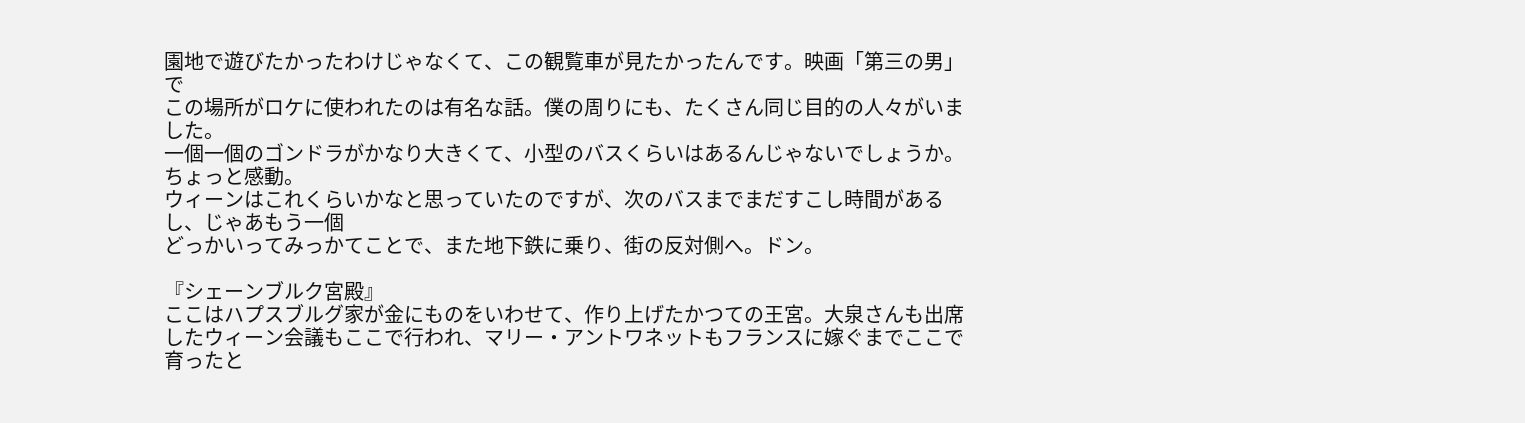園地で遊びたかったわけじゃなくて、この観覧車が見たかったんです。映画「第三の男」で
この場所がロケに使われたのは有名な話。僕の周りにも、たくさん同じ目的の人々がいました。
一個一個のゴンドラがかなり大きくて、小型のバスくらいはあるんじゃないでしょうか。ちょっと感動。
ウィーンはこれくらいかなと思っていたのですが、次のバスまでまだすこし時間があるし、じゃあもう一個
どっかいってみっかてことで、また地下鉄に乗り、街の反対側へ。ドン。

『シェーンブルク宮殿』
ここはハプスブルグ家が金にものをいわせて、作り上げたかつての王宮。大泉さんも出席したウィーン会議もここで行われ、マリー・アントワネットもフランスに嫁ぐまでここで育ったと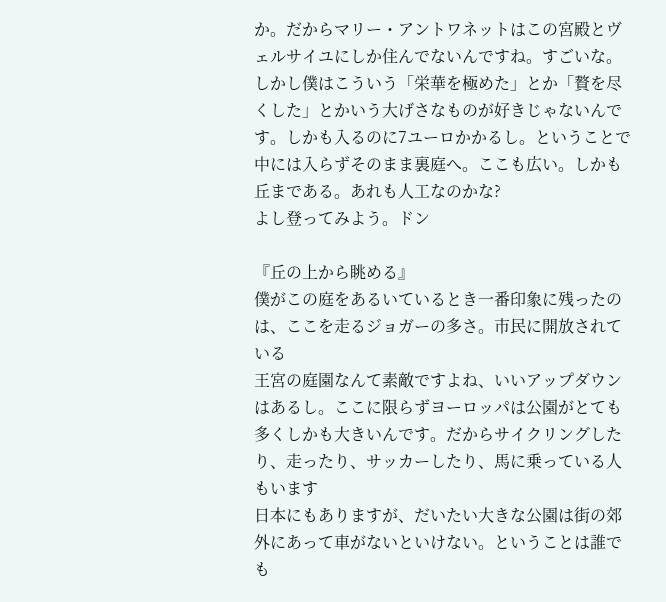か。だからマリー・アントワネットはこの宮殿とヴェルサイユにしか住んでないんですね。すごいな。しかし僕はこういう「栄華を極めた」とか「贅を尽くした」とかいう大げさなものが好きじゃないんです。しかも入るのに7ユーロかかるし。ということで中には入らずそのまま裏庭へ。ここも広い。しかも丘まである。あれも人工なのかな?
よし登ってみよう。ドン

『丘の上から眺める』
僕がこの庭をあるいているとき一番印象に残ったのは、ここを走るジョガーの多さ。市民に開放されている
王宮の庭園なんて素敵ですよね、いいアップダウンはあるし。ここに限らずヨーロッパは公園がとても多くしかも大きいんです。だからサイクリングしたり、走ったり、サッカーしたり、馬に乗っている人もいます
日本にもありますが、だいたい大きな公園は街の郊外にあって車がないといけない。ということは誰でも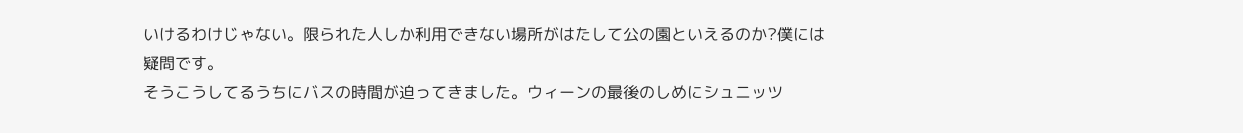いけるわけじゃない。限られた人しか利用できない場所がはたして公の園といえるのか?僕には疑問です。
そうこうしてるうちにバスの時間が迫ってきました。ウィーンの最後のしめにシュニッツ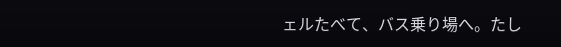ェルたべて、バス乗り場へ。たし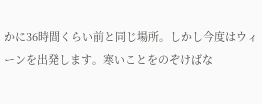かに36時間くらい前と同じ場所。しかし今度はウィーンを出発します。寒いことをのぞけばな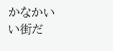かなかいい街だ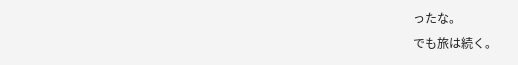ったな。
でも旅は続く。